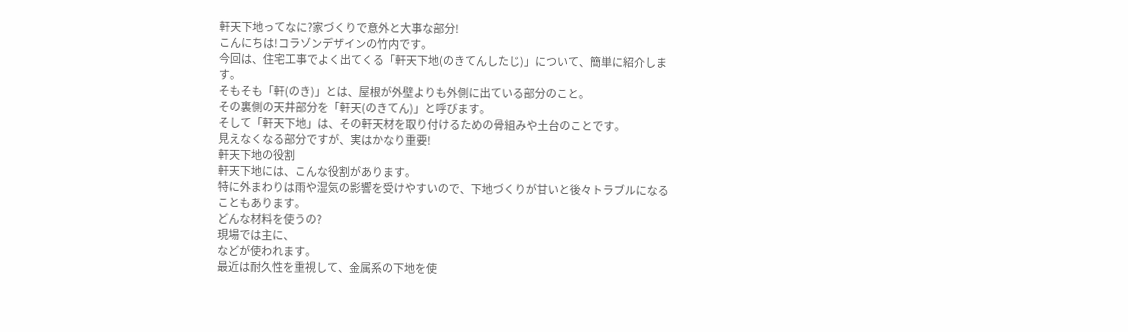軒天下地ってなに?家づくりで意外と大事な部分!
こんにちは!コラゾンデザインの竹内です。
今回は、住宅工事でよく出てくる「軒天下地(のきてんしたじ)」について、簡単に紹介します。
そもそも「軒(のき)」とは、屋根が外壁よりも外側に出ている部分のこと。
その裏側の天井部分を「軒天(のきてん)」と呼びます。
そして「軒天下地」は、その軒天材を取り付けるための骨組みや土台のことです。
見えなくなる部分ですが、実はかなり重要!
軒天下地の役割
軒天下地には、こんな役割があります。
特に外まわりは雨や湿気の影響を受けやすいので、下地づくりが甘いと後々トラブルになることもあります。
どんな材料を使うの?
現場では主に、
などが使われます。
最近は耐久性を重視して、金属系の下地を使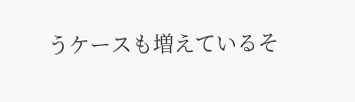うケースも増えているそ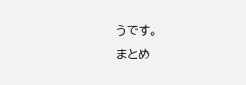うです。
まとめ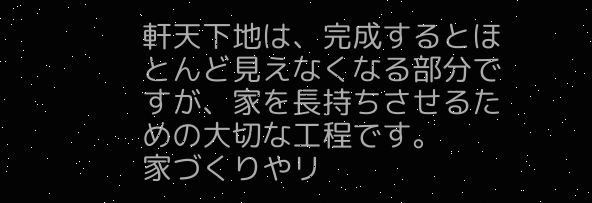軒天下地は、完成するとほとんど見えなくなる部分ですが、家を長持ちさせるための大切な工程です。
家づくりやリ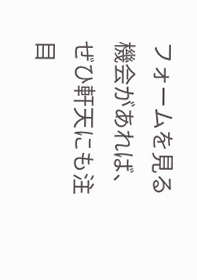フォームを見る機会があれば、ぜひ軒天にも注目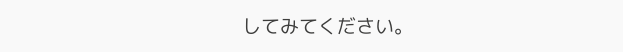してみてください。